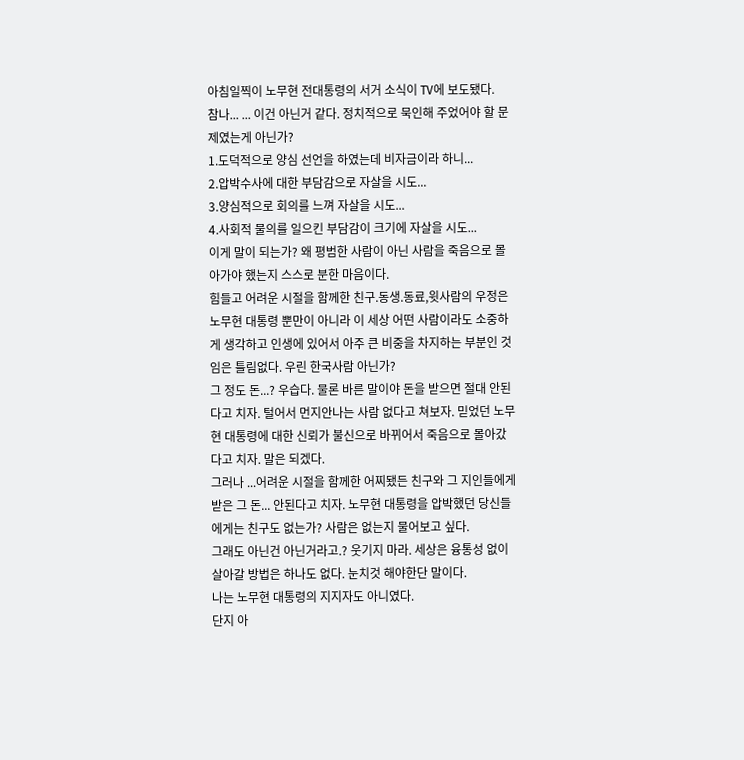아침일찍이 노무현 전대통령의 서거 소식이 TV에 보도됐다.
참나... ... 이건 아닌거 같다. 정치적으로 묵인해 주었어야 할 문제였는게 아닌가?
1.도덕적으로 양심 선언을 하였는데 비자금이라 하니...
2.압박수사에 대한 부담감으로 자살을 시도...
3.양심적으로 회의를 느껴 자살을 시도...
4.사회적 물의를 일으킨 부담감이 크기에 자살을 시도...
이게 말이 되는가? 왜 평범한 사람이 아닌 사람을 죽음으로 몰아가야 했는지 스스로 분한 마음이다.
힘들고 어려운 시절을 함께한 친구.동생.동료,윗사람의 우정은 노무현 대통령 뿐만이 아니라 이 세상 어떤 사람이라도 소중하게 생각하고 인생에 있어서 아주 큰 비중을 차지하는 부분인 것임은 틀림없다. 우린 한국사람 아닌가?
그 정도 돈...? 우습다. 물론 바른 말이야 돈을 받으면 절대 안된다고 치자. 털어서 먼지안나는 사람 없다고 쳐보자. 믿었던 노무현 대통령에 대한 신뢰가 불신으로 바뀌어서 죽음으로 몰아갔다고 치자. 말은 되겠다.
그러나 ...어려운 시절을 함께한 어찌됐든 친구와 그 지인들에게 받은 그 돈... 안된다고 치자. 노무현 대통령을 압박했던 당신들에게는 친구도 없는가? 사람은 없는지 물어보고 싶다.
그래도 아닌건 아닌거라고.? 웃기지 마라. 세상은 융통성 없이 살아갈 방법은 하나도 없다. 눈치것 해야한단 말이다.
나는 노무현 대통령의 지지자도 아니였다.
단지 아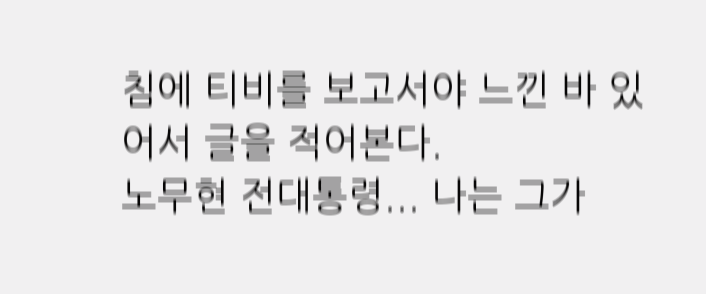침에 티비를 보고서야 느낀 바 있어서 글을 적어본다.
노무현 전대통령... 나는 그가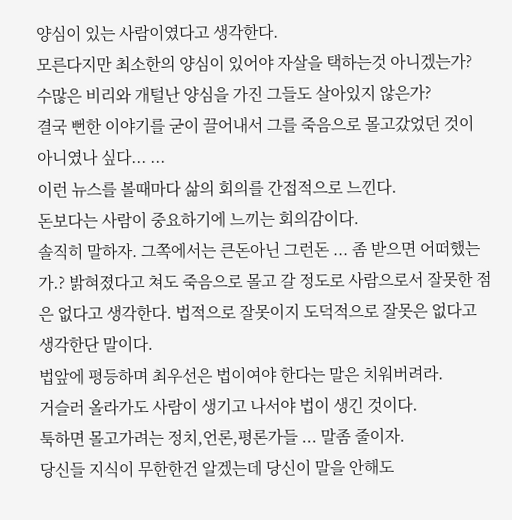양심이 있는 사람이였다고 생각한다.
모른다지만 최소한의 양심이 있어야 자살을 택하는것 아니겠는가?
수많은 비리와 개털난 양심을 가진 그들도 살아있지 않은가?
결국 뻔한 이야기를 굳이 끌어내서 그를 죽음으로 몰고갔었던 것이
아니였나 싶다... ...
이런 뉴스를 볼때마다 삶의 회의를 간접적으로 느낀다.
돈보다는 사람이 중요하기에 느끼는 회의감이다.
솔직히 말하자. 그쪽에서는 큰돈아닌 그런돈 ... 좀 받으면 어떠했는가.? 밝혀졌다고 쳐도 죽음으로 몰고 갈 정도로 사람으로서 잘못한 점은 없다고 생각한다. 법적으로 잘못이지 도덕적으로 잘못은 없다고 생각한단 말이다.
법앞에 평등하며 최우선은 법이여야 한다는 말은 치워버려라.
거슬러 올라가도 사람이 생기고 나서야 법이 생긴 것이다.
툭하면 몰고가려는 정치,언론,평론가들 ... 말좀 줄이자.
당신들 지식이 무한한건 알겠는데 당신이 말을 안해도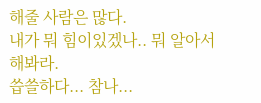해줄 사람은 많다.
내가 뭐 힘이있겠나.. 뭐 알아서 해봐라.
씁쓸하다... 참나...